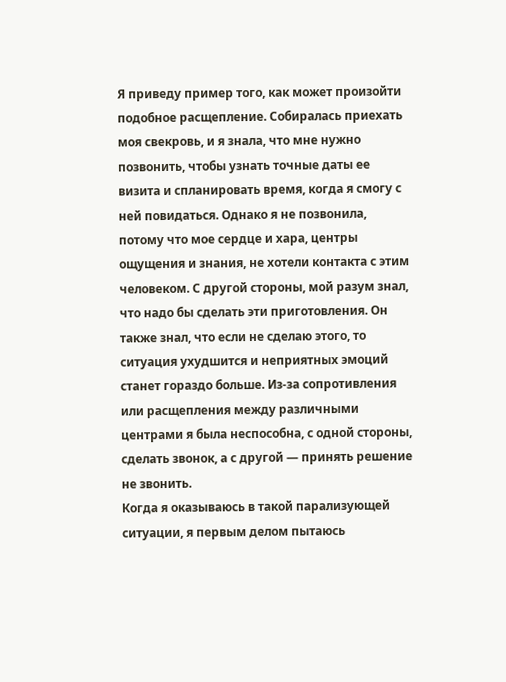Я приведу пример того, как может произойти подобное расщепление. Собиралась приехать моя свекровь, и я знала, что мне нужно позвонить, чтобы узнать точные даты ее визита и спланировать время, когда я смогу с ней повидаться. Однако я не позвонила, потому что мое сердце и хара, центры ощущения и знания, не хотели контакта с этим человеком. С другой стороны, мой разум знал, что надо бы сделать эти приготовления. Он также знал, что если не сделаю этого, то ситуация ухудшится и неприятных эмоций станет гораздо больше. Из-за сопротивления или расщепления между различными центрами я была неспособна, с одной стороны, сделать звонок, а с другой — принять решение не звонить.
Когда я оказываюсь в такой парализующей ситуации, я первым делом пытаюсь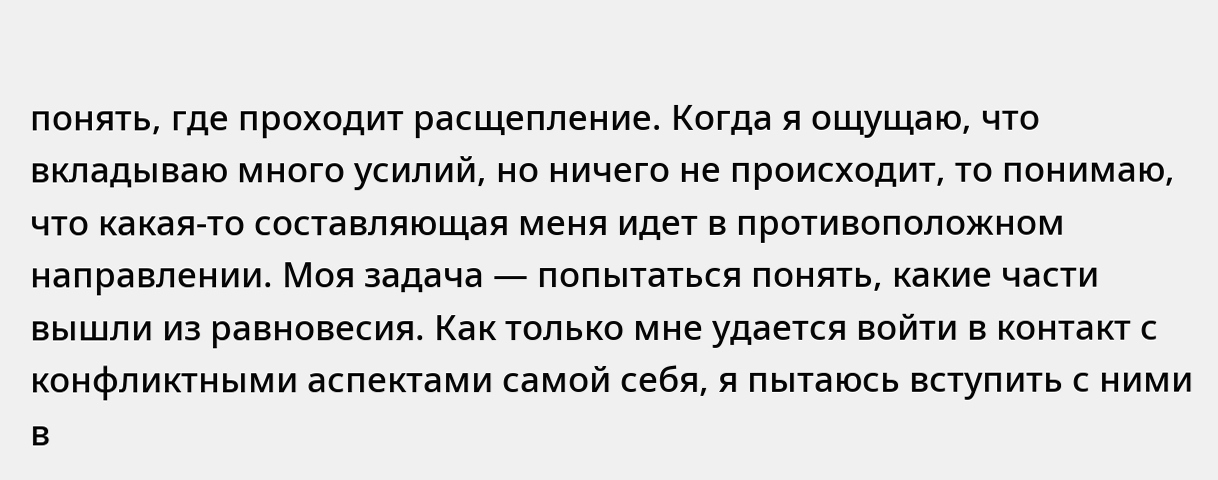понять, где проходит расщепление. Когда я ощущаю, что вкладываю много усилий, но ничего не происходит, то понимаю, что какая-то составляющая меня идет в противоположном направлении. Моя задача — попытаться понять, какие части вышли из равновесия. Как только мне удается войти в контакт с конфликтными аспектами самой себя, я пытаюсь вступить с ними в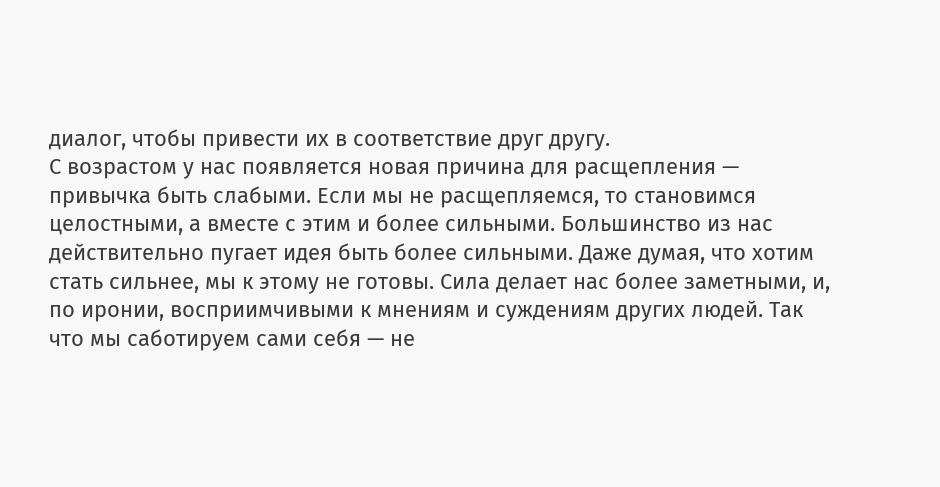диалог, чтобы привести их в соответствие друг другу.
С возрастом у нас появляется новая причина для расщепления — привычка быть слабыми. Если мы не расщепляемся, то становимся целостными, а вместе с этим и более сильными. Большинство из нас действительно пугает идея быть более сильными. Даже думая, что хотим стать сильнее, мы к этому не готовы. Сила делает нас более заметными, и, по иронии, восприимчивыми к мнениям и суждениям других людей. Так что мы саботируем сами себя — не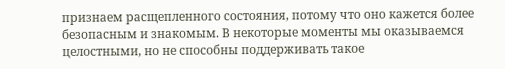признаем расщепленного состояния, потому что оно кажется более безопасным и знакомым. В некоторые моменты мы оказываемся целостными, но не способны поддерживать такое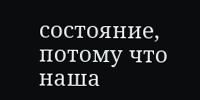состояние, потому что наша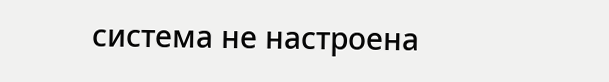система не настроена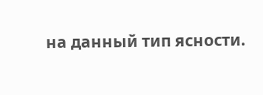на данный тип ясности.